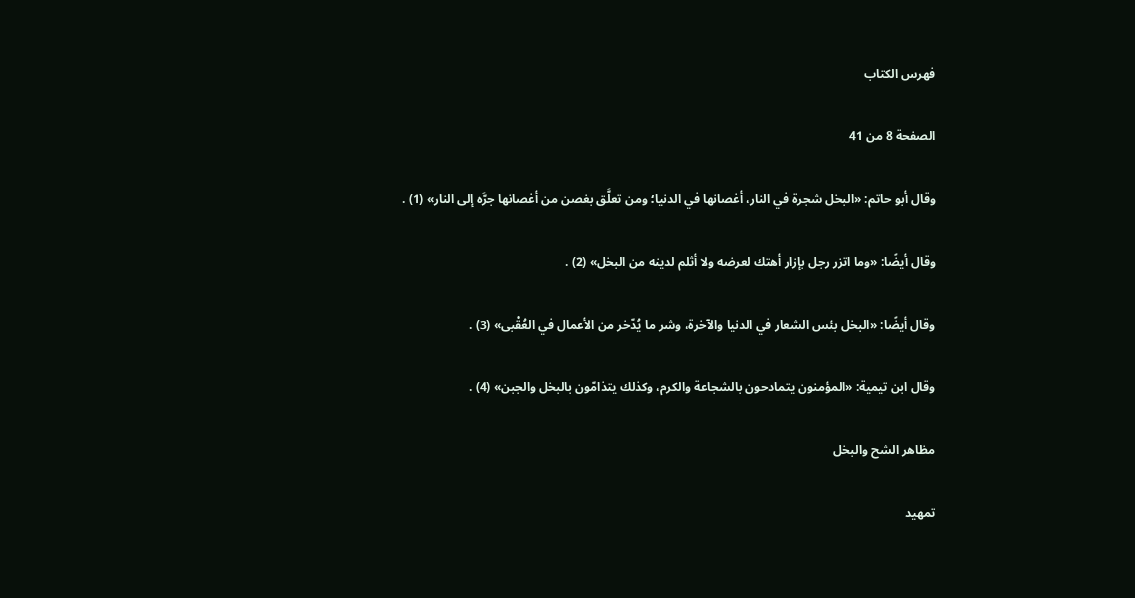فهرس الكتاب

الصفحة 8 من 41

وقال أبو حاتم: «البخل شجرة في النار، أغصانها في الدنيا؛ ومن تعلَّق بغصن من أغصانها جرَّه إلى النار» (1) .

وقال أيضًا: «وما اتزر رجل بإزار أهتك لعرضه ولا أثلم لدينه من البخل» (2) .

وقال أيضًا: «البخل بئس الشعار في الدنيا والآخرة، وشر ما يُدّخر من الأعمال في العُقْبى» (3) .

وقال ابن تيمية: «المؤمنون يتمادحون بالشجاعة والكرم، وكذلك يتذامّون بالبخل والجبن» (4) .

مظاهر الشح والبخل

تمهيد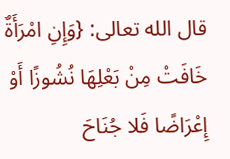قال الله تعالى: {وَإِنِ امْرَأَةٌ خَافَتْ مِنْ بَعْلِهَا نُشُوزًا أَوْ إِعْرَاضًا فَلا جُنَاحَ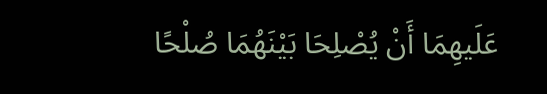عَلَيهِمَا أَنْ يُصْلِحَا بَيْنَهُمَا صُلْحًا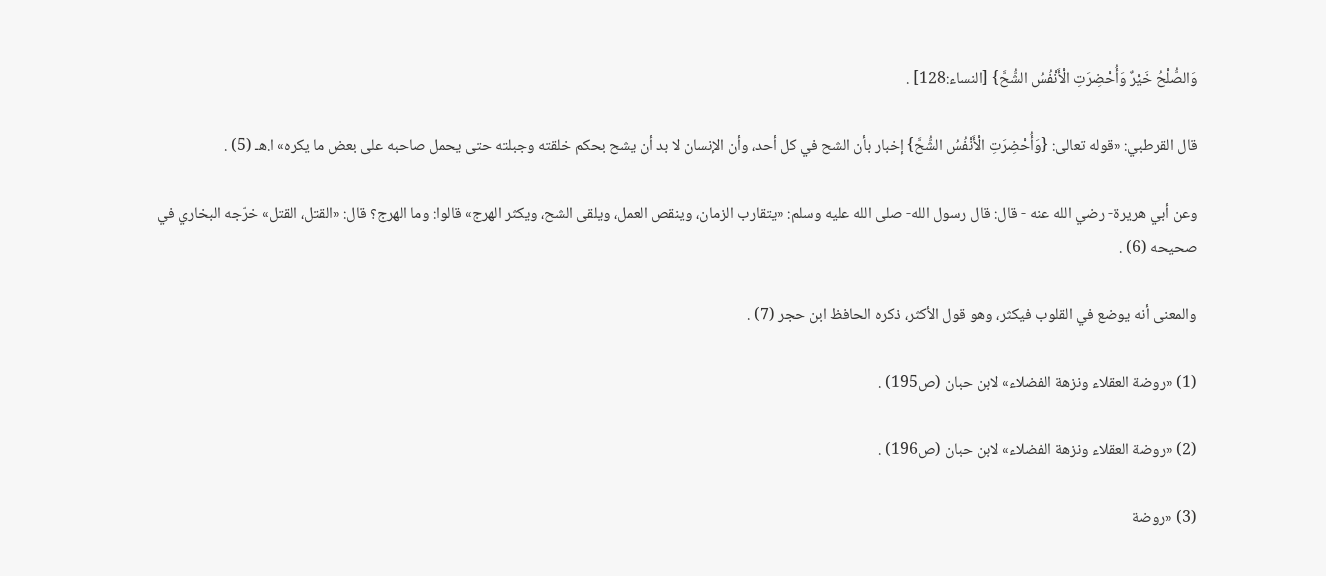وَالصُّلْحُ خَيْرٌ وَأُحْضِرَتِ الْأَنْفُسُ الشُّحَّ} [النساء:128] .

قال القرطبي: «قوله تعالى: {وَأُحْضِرَتِ الْأَنْفُسُ الشُّحَّ} إخبار بأن الشح في كل أحد، وأن الإنسان لا بد أن يشح بحكم خلقته وجبلته حتى يحمل صاحبه على بعض ما يكره» ا.هـ (5) .

وعن أبي هريرة- رضي الله عنه - قال: قال رسول الله- صلى الله عليه وسلم: «يتقارب الزمان، وينقص العمل، ويلقى الشح، ويكثر الهرج» قالوا: وما الهرج؟ قال: «القتل، القتل» خرّجه البخاري في صحيحه (6) .

والمعنى أنه يوضع في القلوب فيكثر، وهو قول الأكثر، ذكره الحافظ ابن حجر (7) .

(1) «روضة العقلاء ونزهة الفضلاء» لابن حبان (ص195) .

(2) «روضة العقلاء ونزهة الفضلاء» لابن حبان (ص196) .

(3) «روضة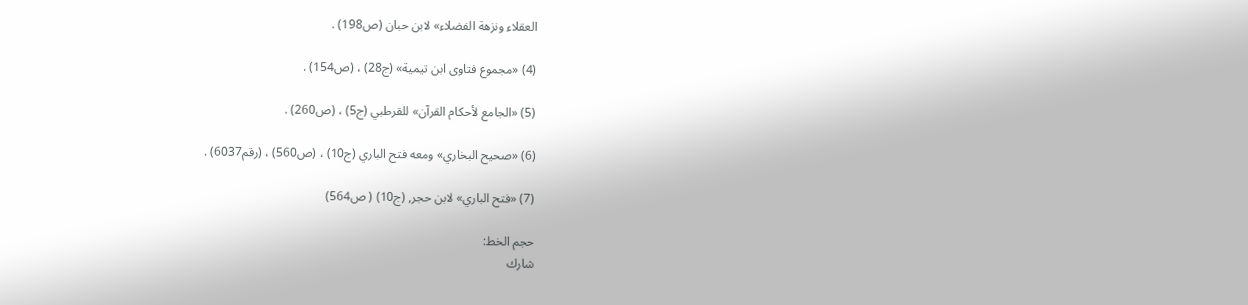العقلاء ونزهة الفضلاء» لابن حبان (ص198) .

(4) «مجموع فتاوى ابن تيمية» (ج28) ، (ص154) .

(5) «الجامع لأحكام القرآن» للقرطبي (ج5) ، (ص260) .

(6) «صحيح البخاري» ومعه فتح الباري (ج10) ، (ص560) ، (رقم6037) .

(7) «فتح الباري» لابن حجر, (ج10) ( ص564)

حجم الخط:
شارك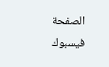الصفحة
فيسبوك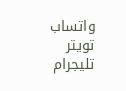واتساب تويتر تليجرام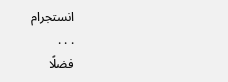انستجرام
. . .
فضلًا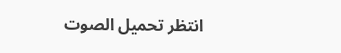انتظر تحميل الصوت